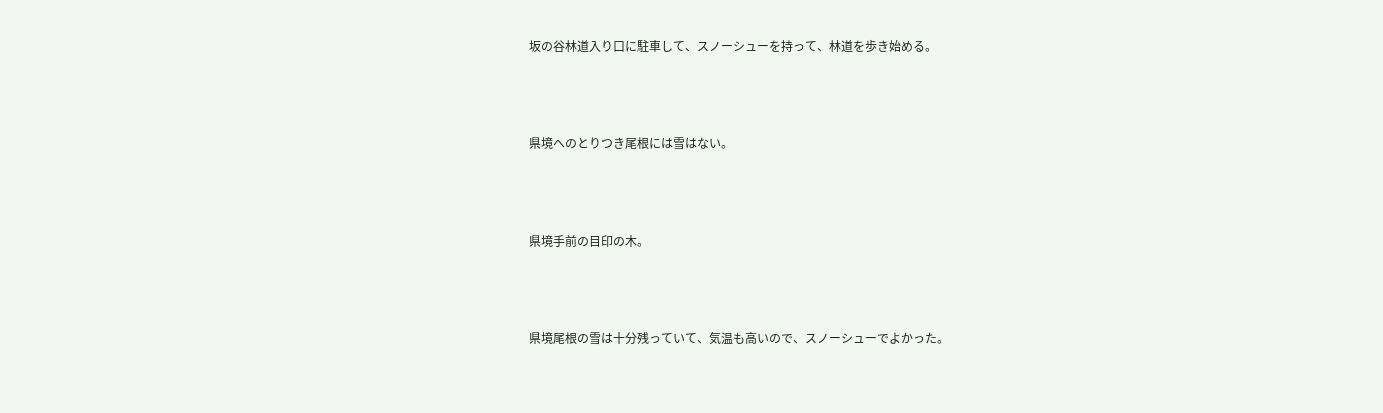坂の谷林道入り口に駐車して、スノーシューを持って、林道を歩き始める。



県境へのとりつき尾根には雪はない。



県境手前の目印の木。



県境尾根の雪は十分残っていて、気温も高いので、スノーシューでよかった。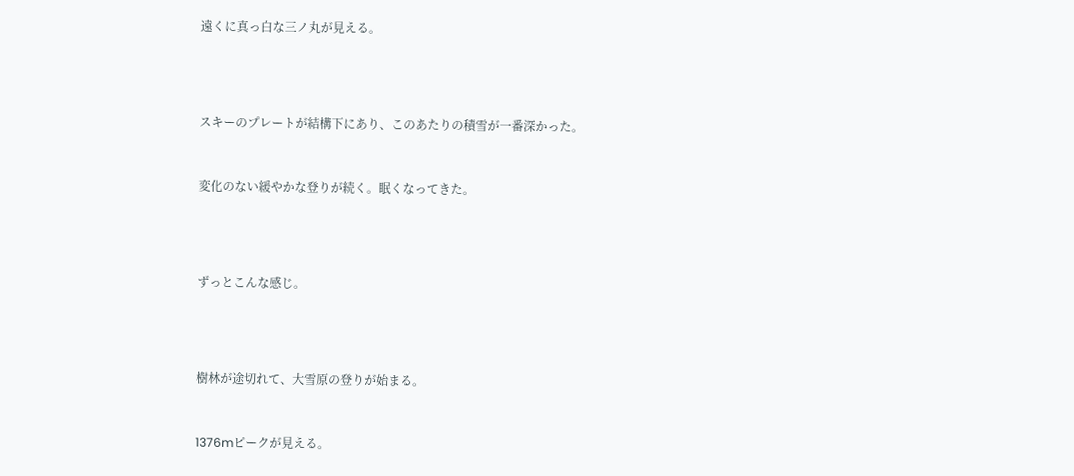遠くに真っ白な三ノ丸が見える。





スキーのプレートが結構下にあり、このあたりの積雪が一番深かった。



変化のない緩やかな登りが続く。眠くなってきた。





ずっとこんな感じ。





樹林が途切れて、大雪原の登りが始まる。



1376mピークが見える。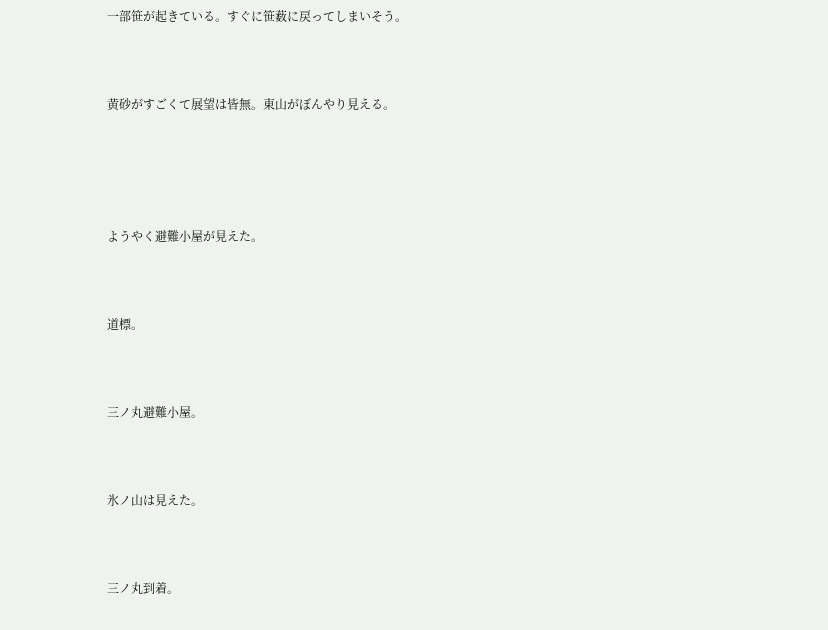一部笹が起きている。すぐに笹薮に戻ってしまいそう。



黄砂がすごくて展望は皆無。東山がぼんやり見える。





ようやく避難小屋が見えた。



道標。



三ノ丸避難小屋。



氷ノ山は見えた。



三ノ丸到着。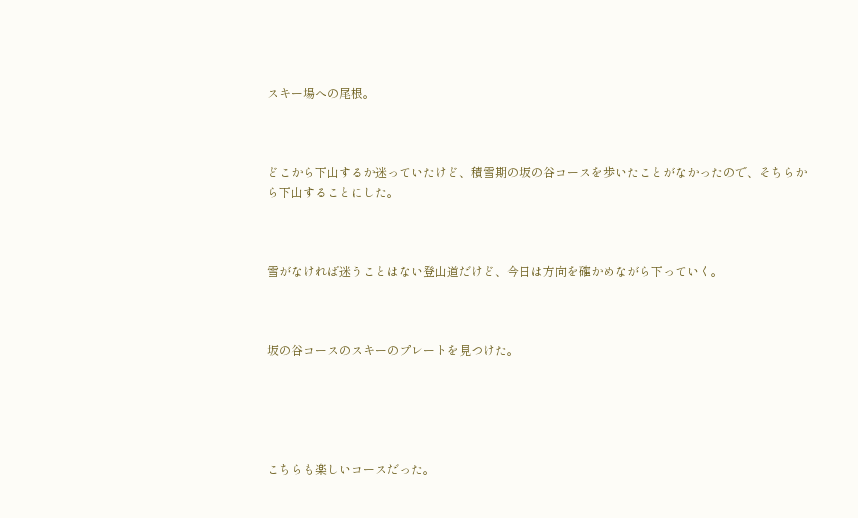スキー場への尾根。



どこから下山するか迷っていたけど、積雪期の坂の谷コースを歩いたことがなかったので、そちらから下山することにした。



雪がなければ迷うことはない登山道だけど、今日は方向を確かめながら下っていく。



坂の谷コースのスキーのプレートを見つけた。





こちらも楽しいコースだった。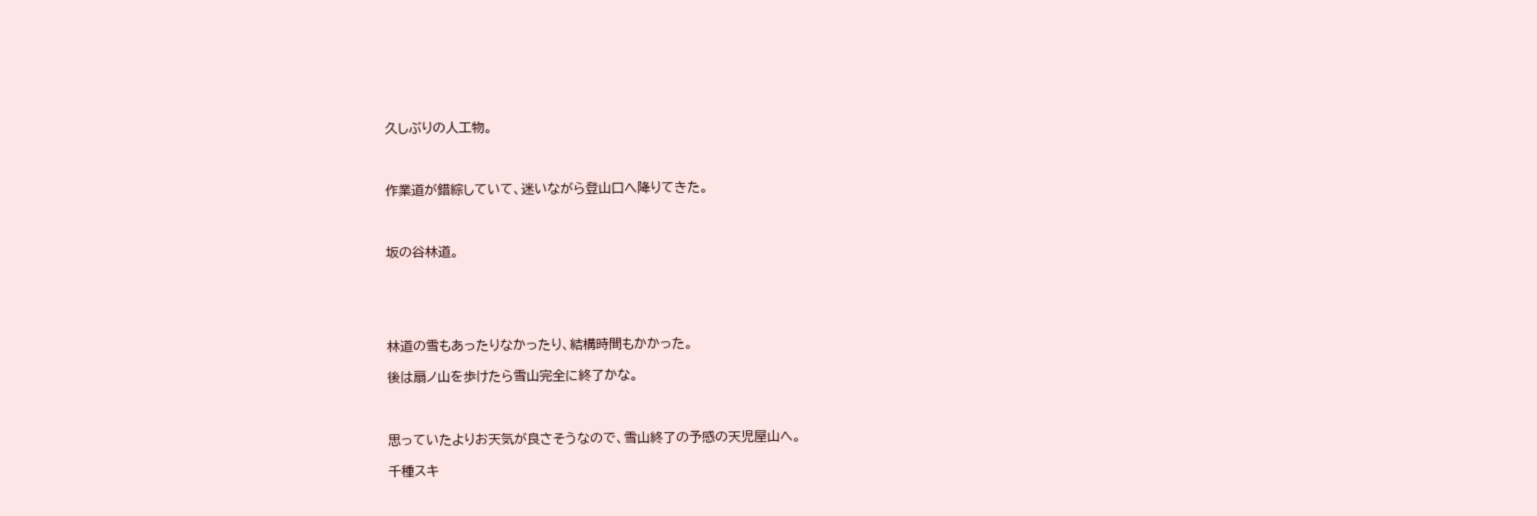久しぶりの人工物。



作業道が錯綜していて、迷いながら登山口へ降りてきた。



坂の谷林道。





林道の雪もあったりなかったり、結構時間もかかった。

後は扇ノ山を歩けたら雪山完全に終了かな。



思っていたよりお天気が良さそうなので、雪山終了の予感の天児屋山へ。

千種スキ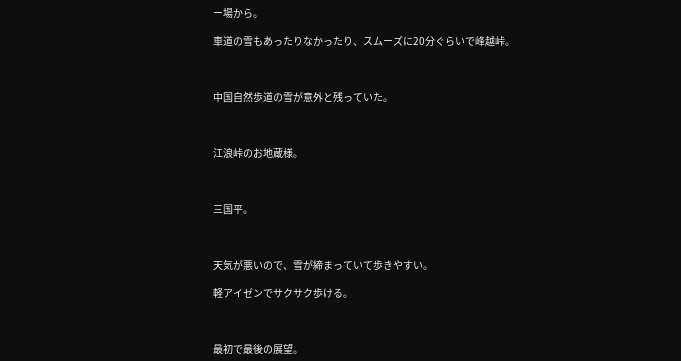ー場から。

車道の雪もあったりなかったり、スムーズに20分ぐらいで峰越峠。



中国自然歩道の雪が意外と残っていた。



江浪峠のお地蔵様。



三国平。



天気が悪いので、雪が締まっていて歩きやすい。

軽アイゼンでサクサク歩ける。



最初で最後の展望。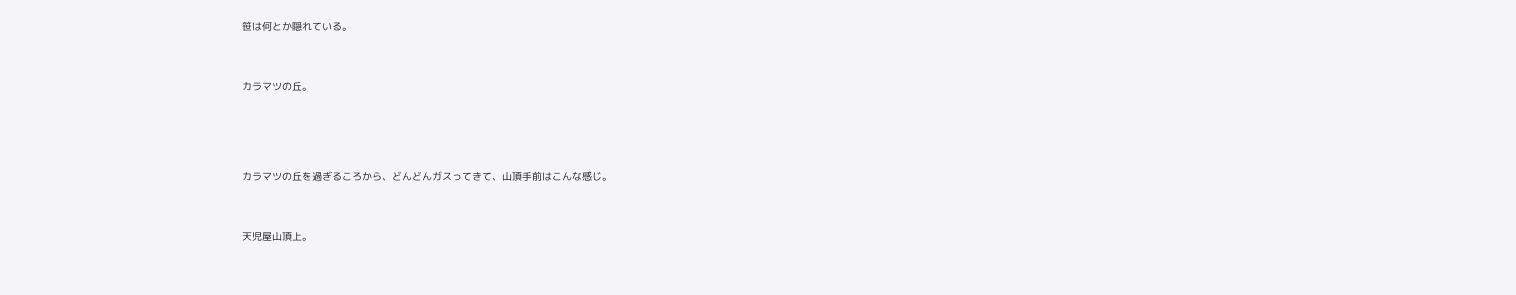笹は何とか隠れている。



カラマツの丘。





カラマツの丘を過ぎるころから、どんどんガスってきて、山頂手前はこんな感じ。



天児屋山頂上。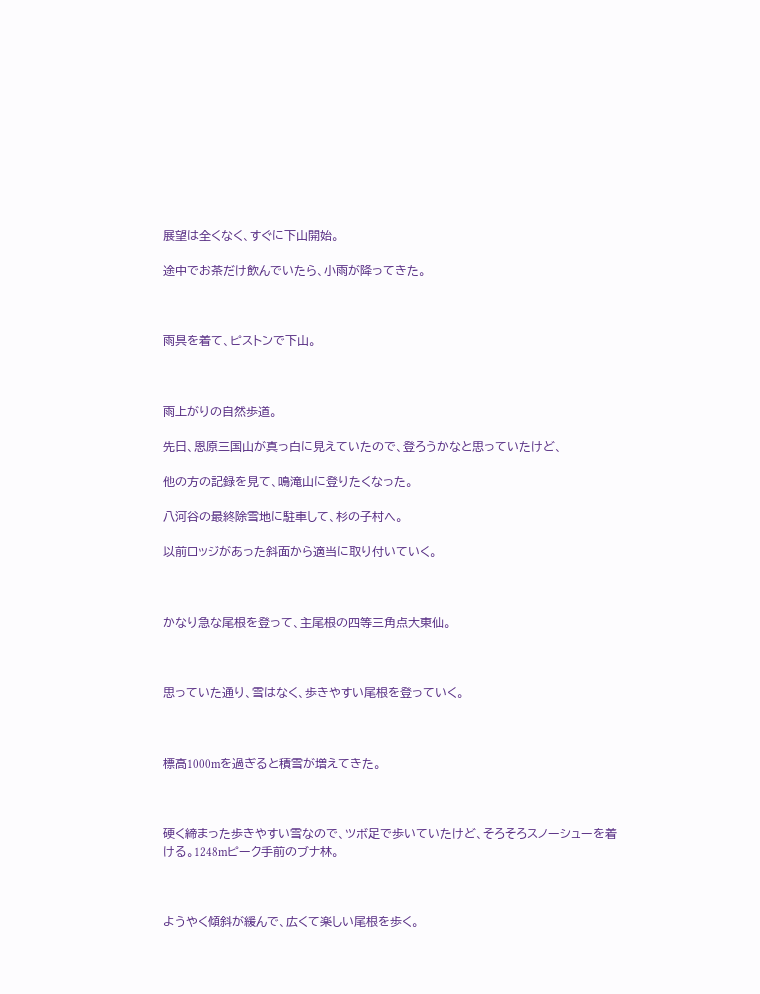展望は全くなく、すぐに下山開始。

途中でお茶だけ飲んでいたら、小雨が降ってきた。



雨具を着て、ピストンで下山。



雨上がりの自然歩道。

先日、恩原三国山が真っ白に見えていたので、登ろうかなと思っていたけど、

他の方の記録を見て、鳴滝山に登りたくなった。

八河谷の最終除雪地に駐車して、杉の子村へ。

以前ロッジがあった斜面から適当に取り付いていく。



かなり急な尾根を登って、主尾根の四等三角点大東仙。



思っていた通り、雪はなく、歩きやすい尾根を登っていく。



標高1000mを過ぎると積雪が増えてきた。



硬く締まった歩きやすい雪なので、ツボ足で歩いていたけど、そろそろスノーシューを着ける。1248mピーク手前のブナ林。



ようやく傾斜が緩んで、広くて楽しい尾根を歩く。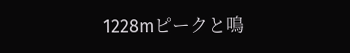1228mピークと鳴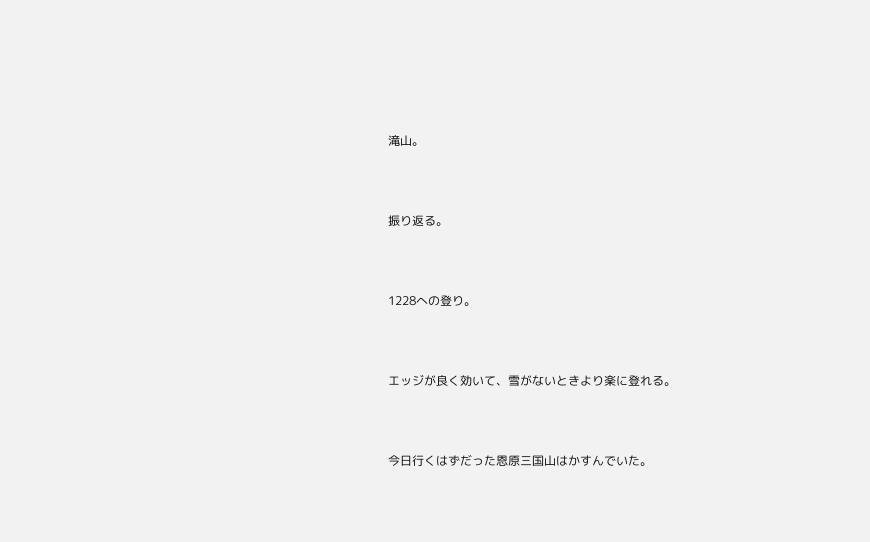滝山。



振り返る。



1228への登り。



エッジが良く効いて、雪がないときより楽に登れる。



今日行くはずだった恩原三国山はかすんでいた。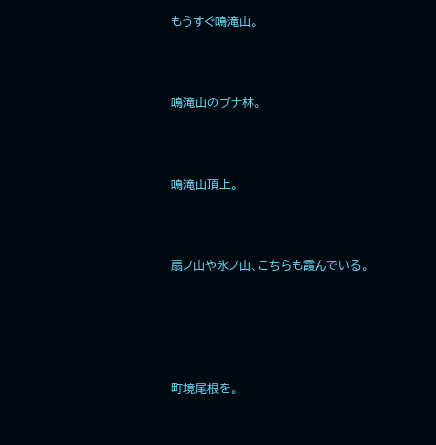もうすぐ鳴滝山。



鳴滝山のブナ林。



鳴滝山頂上。



扇ノ山や氷ノ山、こちらも霞んでいる。





町境尾根を。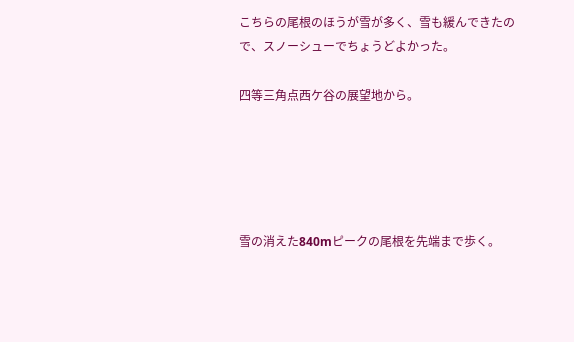こちらの尾根のほうが雪が多く、雪も緩んできたので、スノーシューでちょうどよかった。

四等三角点西ケ谷の展望地から。





雪の消えた840mピークの尾根を先端まで歩く。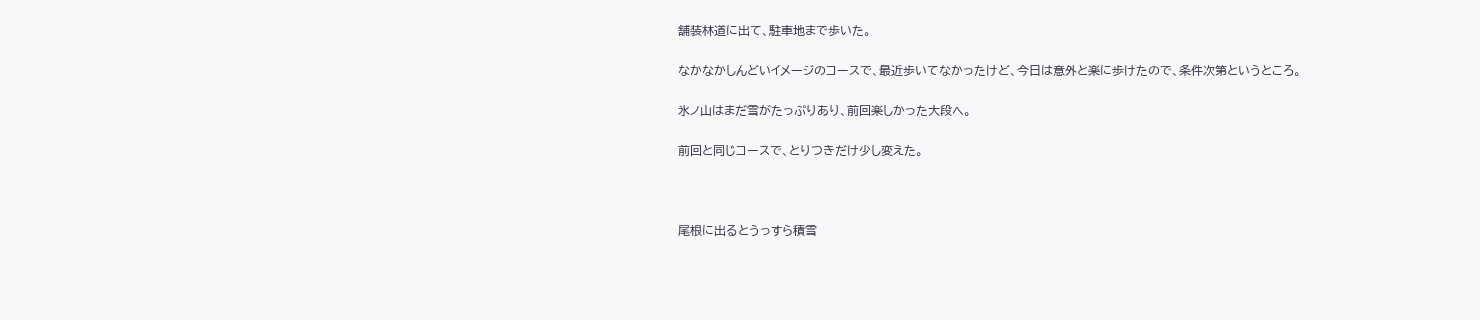舗装林道に出て、駐車地まで歩いた。

なかなかしんどいイメージのコースで、最近歩いてなかったけど、今日は意外と楽に歩けたので、条件次第というところ。

氷ノ山はまだ雪がたっぷりあり、前回楽しかった大段へ。

前回と同じコースで、とりつきだけ少し変えた。



尾根に出るとうっすら積雪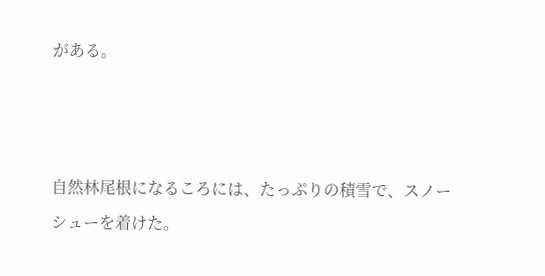がある。



自然林尾根になるころには、たっぷりの積雪で、スノーシューを着けた。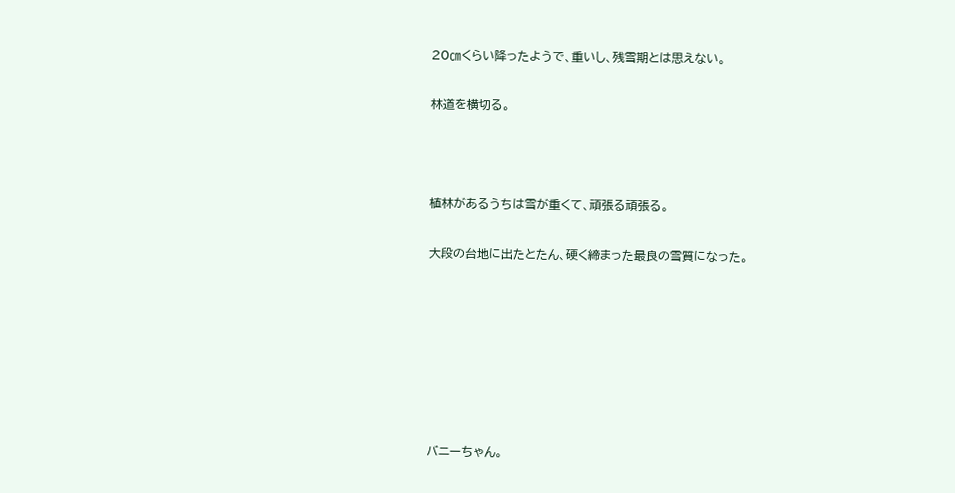20㎝くらい降ったようで、重いし、残雪期とは思えない。

林道を横切る。



植林があるうちは雪が重くて、頑張る頑張る。

大段の台地に出たとたん、硬く締まった最良の雪質になった。







バニーちゃん。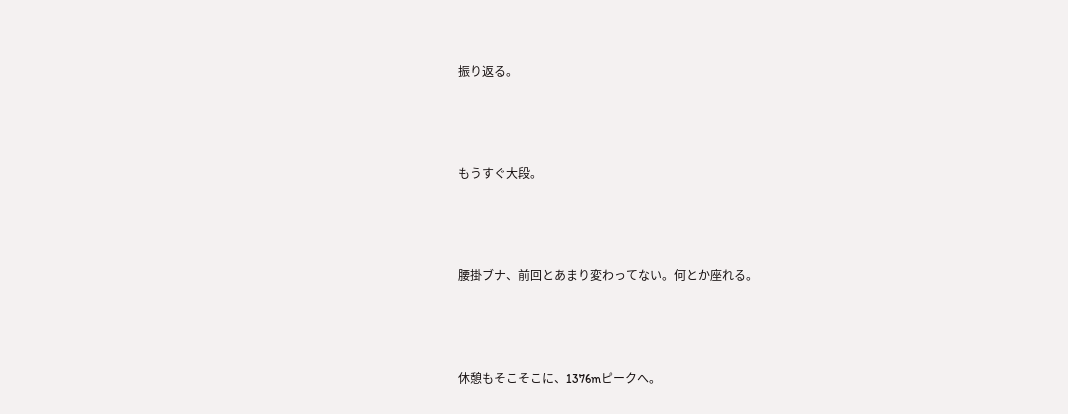振り返る。



もうすぐ大段。



腰掛ブナ、前回とあまり変わってない。何とか座れる。



休憩もそこそこに、1376mピークへ。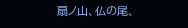扇ノ山、仏の尾、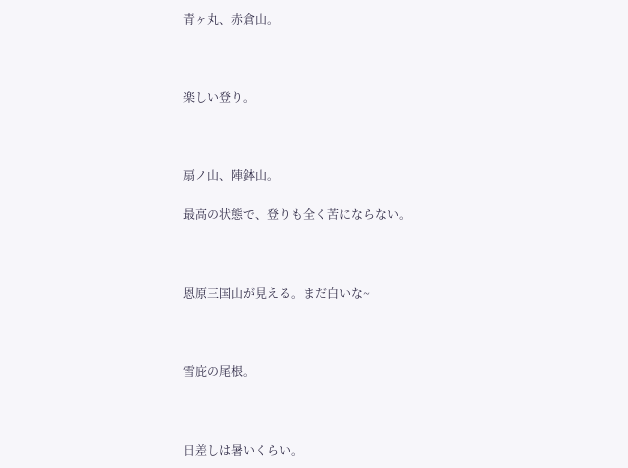青ヶ丸、赤倉山。



楽しい登り。



扇ノ山、陣鉢山。

最高の状態で、登りも全く苦にならない。



恩原三国山が見える。まだ白いな~



雪庇の尾根。



日差しは暑いくらい。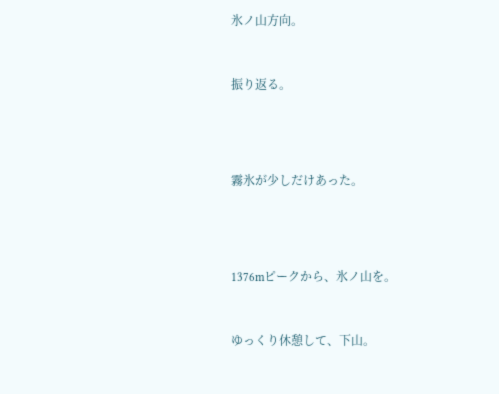氷ノ山方向。



振り返る。





霧氷が少しだけあった。





1376mピークから、氷ノ山を。



ゆっくり休憩して、下山。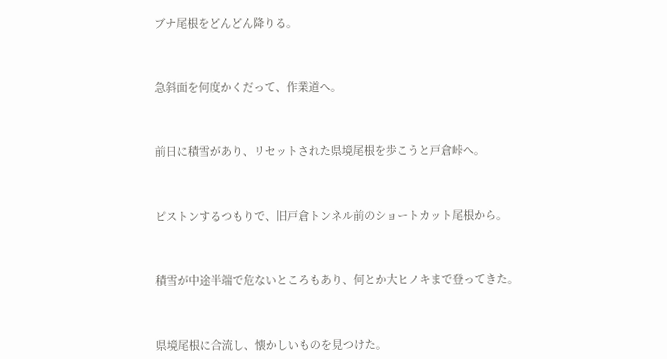ブナ尾根をどんどん降りる。



急斜面を何度かくだって、作業道へ。



前日に積雪があり、リセットされた県境尾根を歩こうと戸倉峠へ。



ピストンするつもりで、旧戸倉トンネル前のショートカット尾根から。



積雪が中途半端で危ないところもあり、何とか大ヒノキまで登ってきた。



県境尾根に合流し、懐かしいものを見つけた。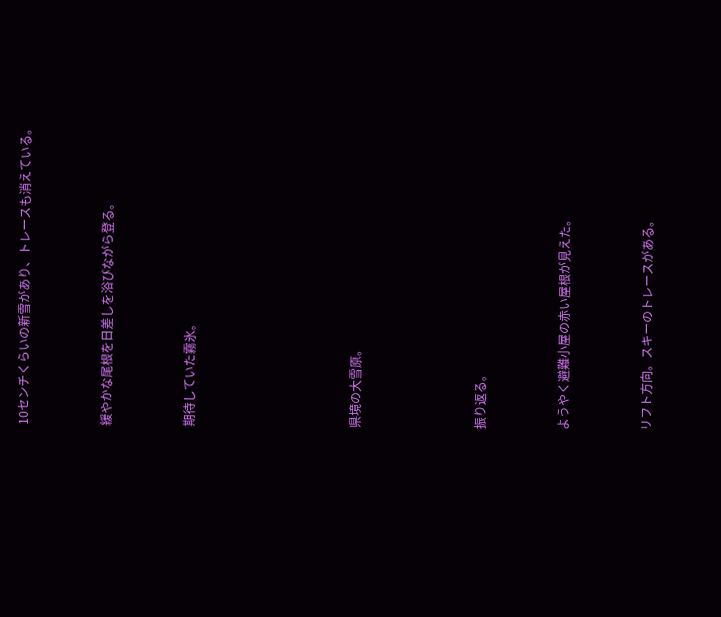10センチくらいの新雪があり、トレースも消えている。



緩やかな尾根を日差しを浴びながら登る。



期待していた霧氷。







県境の大雪原。





振り返る。



ようやく避難小屋の赤い屋根が見えた。



リフト方向。スキーのトレースがある。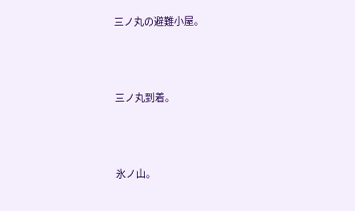三ノ丸の避難小屋。



三ノ丸到着。



氷ノ山。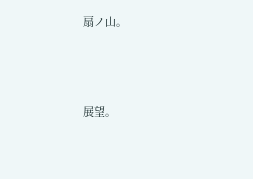扇ノ山。



展望。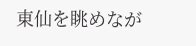東仙を眺めなが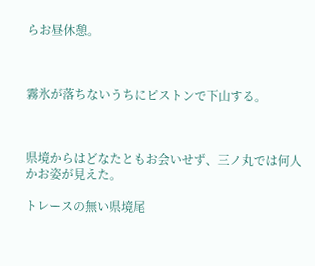らお昼休憩。



霧氷が落ちないうちにピストンで下山する。



県境からはどなたともお会いせず、三ノ丸では何人かお姿が見えた。

トレースの無い県境尾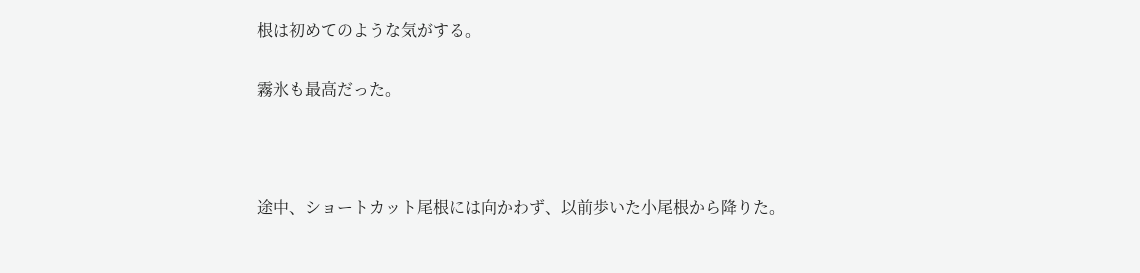根は初めてのような気がする。

霧氷も最高だった。



途中、ショートカット尾根には向かわず、以前歩いた小尾根から降りた。